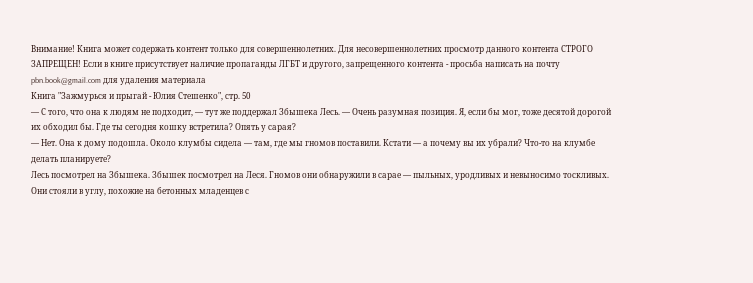Внимание! Книга может содержать контент только для совершеннолетних. Для несовершеннолетних просмотр данного контента СТРОГО ЗАПРЕЩЕН! Если в книге присутствует наличие пропаганды ЛГБТ и другого, запрещенного контента - просьба написать на почту pbn.book@gmail.com для удаления материала
Книга "Зажмурься и прыгай - Юлия Стешенко", стр. 50
— С того, что она к людям не подходит, — тут же поддержал Збышека Лесь. — Очень разумная позиция. Я, если бы мог, тоже десятой дорогой их обходил бы. Где ты сегодня кошку встретила? Опять у сарая?
— Нет. Она к дому подошла. Около клумбы сидела — там, где мы гномов поставили. Кстати — а почему вы их убрали? Что-то на клумбе делать планируете?
Лесь посмотрел на Збышека. Збышек посмотрел на Леся. Гномов они обнаружили в сарае — пыльных, уродливых и невыносимо тоскливых. Они стояли в углу, похожие на бетонных младенцев с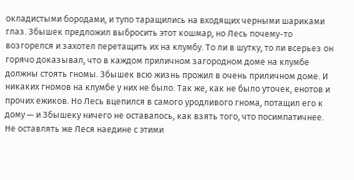окладистыми бородами, и тупо таращились на входящих черными шариками глаз. Збышек предложил выбросить этот кошмар, но Лесь почему-то возгорелся и захотел перетащить их на клумбу. То ли в шутку, то ли всерьез он горячо доказывал, что в каждом приличном загородном доме на клумбе должны стоять гномы. Збышек всю жизнь прожил в очень приличном доме. И никаких гномов на клумбе у них не было. Так же, как не было уточек, енотов и прочих ежиков. Но Лесь вцепился в самого уродливого гнома, потащил его к дому — и Збышеку ничего не оставалось, как взять того, что посимпатичнее. Не оставлять же Леся наедине с этими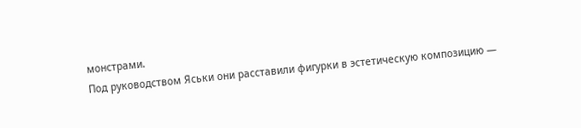монстрами.
Под руководством Яськи они расставили фигурки в эстетическую композицию —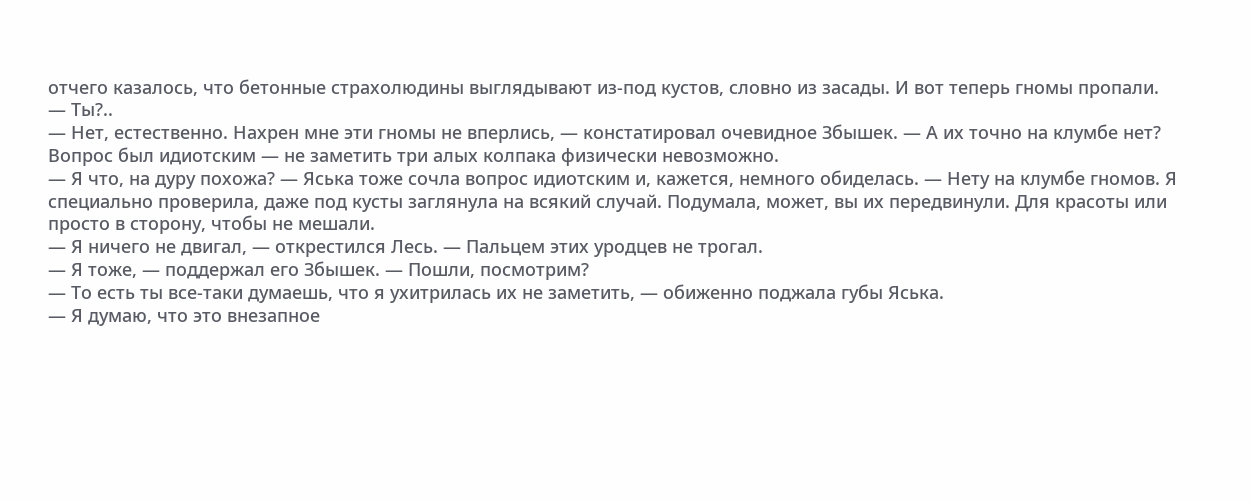отчего казалось, что бетонные страхолюдины выглядывают из-под кустов, словно из засады. И вот теперь гномы пропали.
— Ты?..
— Нет, естественно. Нахрен мне эти гномы не вперлись, — констатировал очевидное Збышек. — А их точно на клумбе нет?
Вопрос был идиотским — не заметить три алых колпака физически невозможно.
— Я что, на дуру похожа? — Яська тоже сочла вопрос идиотским и, кажется, немного обиделась. — Нету на клумбе гномов. Я специально проверила, даже под кусты заглянула на всякий случай. Подумала, может, вы их передвинули. Для красоты или просто в сторону, чтобы не мешали.
— Я ничего не двигал, — открестился Лесь. — Пальцем этих уродцев не трогал.
— Я тоже, — поддержал его Збышек. — Пошли, посмотрим?
— То есть ты все-таки думаешь, что я ухитрилась их не заметить, — обиженно поджала губы Яська.
— Я думаю, что это внезапное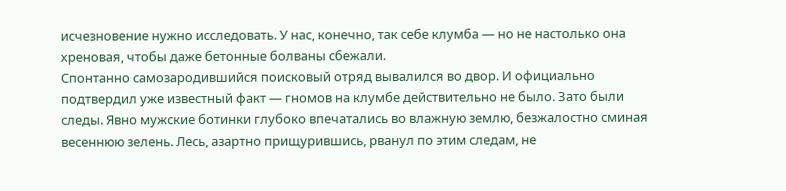исчезновение нужно исследовать. У нас, конечно, так себе клумба — но не настолько она хреновая, чтобы даже бетонные болваны сбежали.
Спонтанно самозародившийся поисковый отряд вывалился во двор. И официально подтвердил уже известный факт — гномов на клумбе действительно не было. Зато были следы. Явно мужские ботинки глубоко впечатались во влажную землю, безжалостно сминая весеннюю зелень. Лесь, азартно прищурившись, рванул по этим следам, не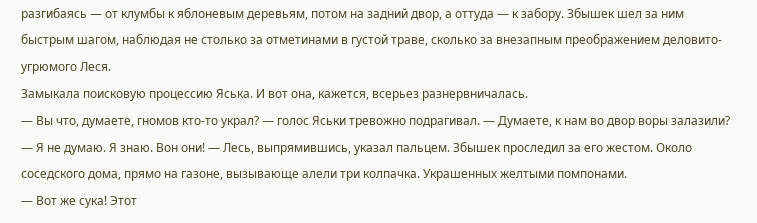разгибаясь — от клумбы к яблоневым деревьям, потом на задний двор, а оттуда — к забору. Збышек шел за ним быстрым шагом, наблюдая не столько за отметинами в густой траве, сколько за внезапным преображением деловито-угрюмого Леся.
Замыкала поисковую процессию Яська. И вот она, кажется, всерьез разнервничалась.
— Вы что, думаете, гномов кто-то украл? — голос Яськи тревожно подрагивал. — Думаете, к нам во двор воры залазили?
— Я не думаю. Я знаю. Вон они! — Лесь, выпрямившись, указал пальцем. Збышек проследил за его жестом. Около соседского дома, прямо на газоне, вызывающе алели три колпачка. Украшенных желтыми помпонами.
— Вот же сука! Этот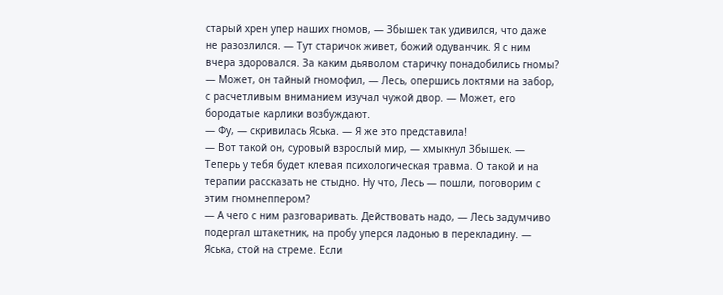старый хрен упер наших гномов, — Збышек так удивился, что даже не разозлился. — Тут старичок живет, божий одуванчик. Я с ним вчера здоровался. За каким дьяволом старичку понадобились гномы?
— Может, он тайный гномофил, — Лесь, опершись локтями на забор, с расчетливым вниманием изучал чужой двор. — Может, его бородатые карлики возбуждают.
— Фу, — скривилась Яська. — Я же это представила!
— Вот такой он, суровый взрослый мир, — хмыкнул Збышек. — Теперь у тебя будет клевая психологическая травма. О такой и на терапии рассказать не стыдно. Ну что, Лесь — пошли, поговорим с этим гномнеппером?
— А чего с ним разговаривать. Действовать надо, — Лесь задумчиво подергал штакетник, на пробу уперся ладонью в перекладину. — Яська, стой на стреме. Если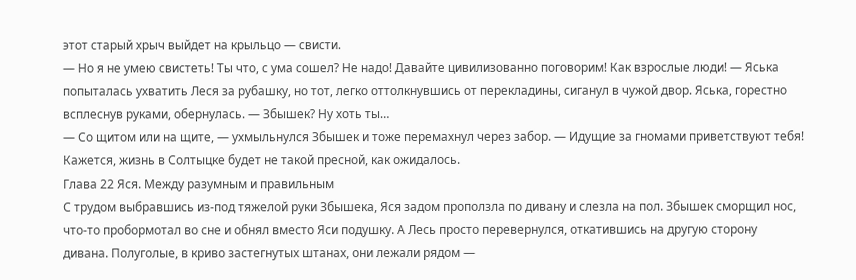этот старый хрыч выйдет на крыльцо — свисти.
— Но я не умею свистеть! Ты что, с ума сошел? Не надо! Давайте цивилизованно поговорим! Как взрослые люди! — Яська попыталась ухватить Леся за рубашку, но тот, легко оттолкнувшись от перекладины, сиганул в чужой двор. Яська, горестно всплеснув руками, обернулась. — Збышек? Ну хоть ты…
— Со щитом или на щите, — ухмыльнулся Збышек и тоже перемахнул через забор. — Идущие за гномами приветствуют тебя!
Кажется, жизнь в Солтыцке будет не такой пресной, как ожидалось.
Глава 22 Яся. Между разумным и правильным
С трудом выбравшись из-под тяжелой руки Збышека, Яся задом проползла по дивану и слезла на пол. Збышек сморщил нос, что-то пробормотал во сне и обнял вместо Яси подушку. А Лесь просто перевернулся, откатившись на другую сторону дивана. Полуголые, в криво застегнутых штанах, они лежали рядом —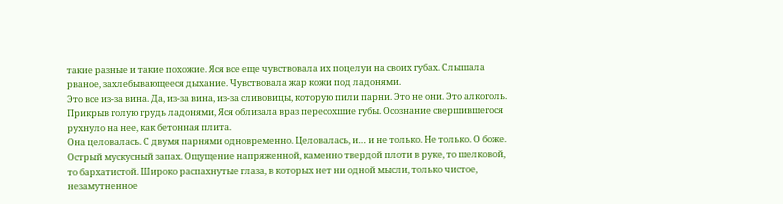такие разные и такие похожие. Яся все еще чувствовала их поцелуи на своих губах. Слышала рваное, захлебывающееся дыхание. Чувствовала жар кожи под ладонями.
Это все из-за вина. Да, из-за вина, из-за сливовицы, которую пили парни. Это не они. Это алкоголь.
Прикрыв голую грудь ладонями, Яся облизала враз пересохшие губы. Осознание свершившегося рухнуло на нее, как бетонная плита.
Она целовалась. С двумя парнями одновременно. Целовалась, и… и не только. Не только. О боже.
Острый мускусный запах. Ощущение напряженной, каменно твердой плоти в руке, то шелковой, то бархатистой. Широко распахнутые глаза, в которых нет ни одной мысли, только чистое, незамутненное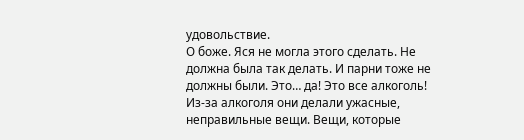удовольствие.
О боже. Яся не могла этого сделать. Не должна была так делать. И парни тоже не должны были. Это… да! Это все алкоголь!
Из-за алкоголя они делали ужасные, неправильные вещи. Вещи, которые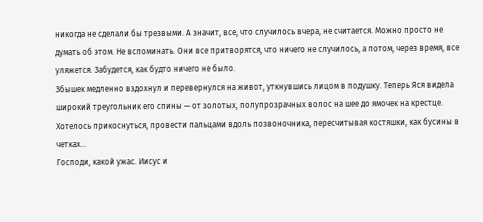никогда не сделали бы трезвыми. А значит, все, что случилось вчера, не считается. Можно просто не думать об этом. Не вспоминать. Они все притворятся, что ничего не случилось, а потом, через время, все уляжется. Забудется, как будто ничего не было.
Збышек медленно вздохнул и перевернулся на живот, уткнувшись лицом в подушку. Теперь Яся видела широкий треугольник его спины — от золотых, полупрозрачных волос на шее до ямочек на крестце. Хотелось прикоснуться, провести пальцами вдоль позвоночника, пересчитывая костяшки, как бусины в четках…
Господи, какой ужас. Иисус и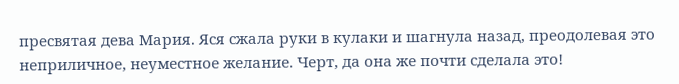пресвятая дева Мария. Яся сжала руки в кулаки и шагнула назад, преодолевая это неприличное, неуместное желание. Черт, да она же почти сделала это!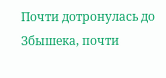Почти дотронулась до Збышека, почти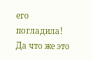его погладила! Да что же это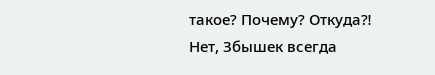такое? Почему? Откуда⁈
Нет, Збышек всегда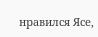нравился Ясе,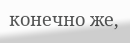конечно же,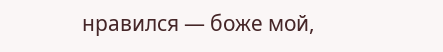нравился — боже мой,